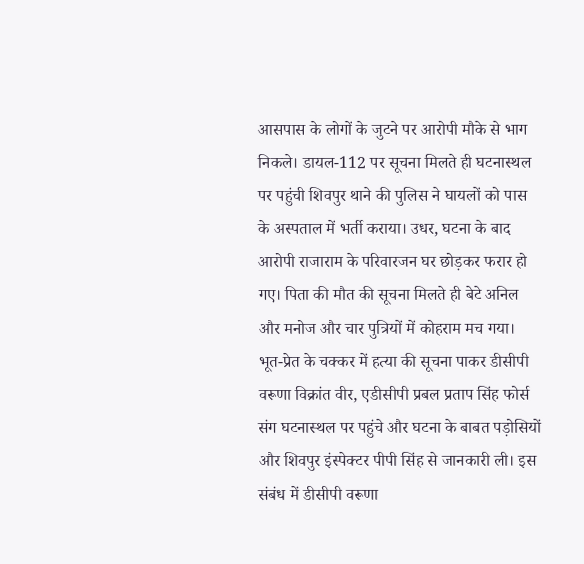आसपास के लोगों के जुटने पर आरोपी मौके से भाग निकले। डायल-112 पर सूचना मिलते ही घटनास्थल पर पहुंची शिवपुर थाने की पुलिस ने घायलों को पास के अस्पताल में भर्ती कराया। उधर, घटना के बाद आरोपी राजाराम के परिवारजन घर छोड़कर फरार हो गए। पिता की मौत की सूचना मिलते ही बेटे अनिल और मनोज और चार पुत्रियों में कोहराम मच गया।
भूत-प्रेत के चक्कर में हत्या की सूचना पाकर डीसीपी वरूणा विक्रांत वीर, एडीसीपी प्रबल प्रताप सिंह फोर्स संग घटनास्थल पर पहुंचे और घटना के बाबत पड़ोसियों और शिवपुर इंस्पेक्टर पीपी सिंह से जानकारी ली। इस संबंध में डीसीपी वरूणा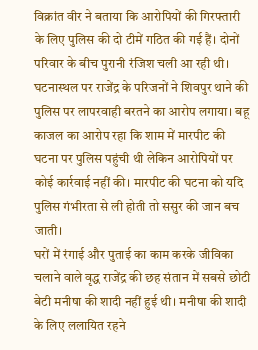विक्रांत वीर ने बताया कि आरोपियों की गिरफ्तारी के लिए पुलिस की दो टीमें गठित की गई हैं। दोनों परिवार के बीच पुरानी रंजिश चली आ रही थी।
घटनास्थल पर राजेंद्र के परिजनों ने शिवपुर थाने की पुलिस पर लापरवाही बरतने का आरोप लगाया। बहू काजल का आरोप रहा कि शाम में मारपीट की घटना पर पुलिस पहुंची थी लेकिन आरोपियों पर कोई कार्रवाई नहीं की। मारपीट की घटना को यदि पुलिस गंभीरता से ली होती तो ससुर की जान बच जाती।
घरों में रंगाई और पुताई का काम करके जीविका चलाने वाले वृद्ध राजेंद्र की छह संतान में सबसे छोटी बेटी मनीषा की शादी नहीं हुई थी। मनीषा की शादी के लिए ललायित रहने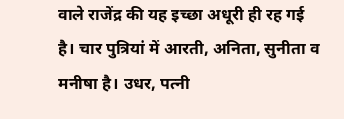वाले राजेंद्र की यह इच्छा अधूरी ही रह गई है। चार पुत्रियां में आरती, अनिता, सुनीता व मनीषा है। उधर, पत्नी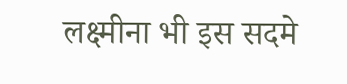लक्ष्मीना भी इस सदमे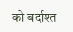को बर्दाश्त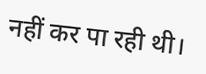नहीं कर पा रही थी।